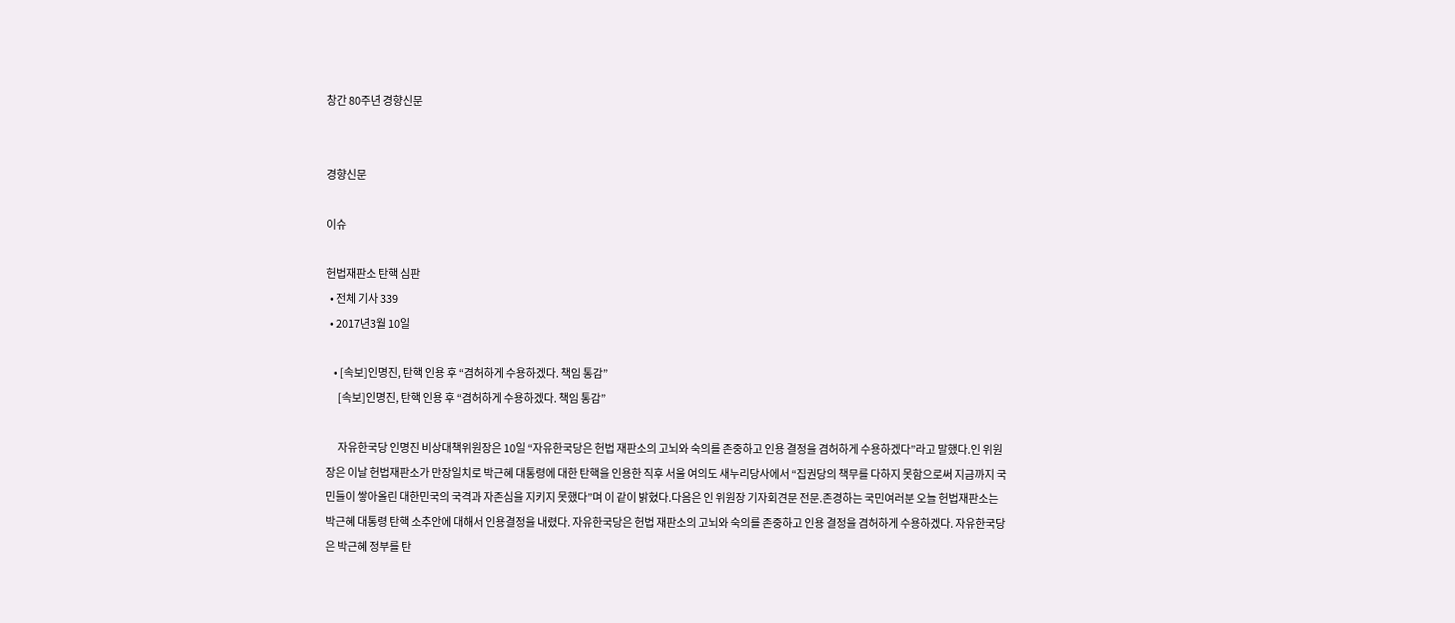창간 80주년 경향신문


경향신문

이슈

헌법재판소 탄핵 심판
  • 전체 기사 339
  • 2017년3월 10일

    • [속보]인명진, 탄핵 인용 후 “겸허하게 수용하겠다. 책임 통감”
      [속보]인명진, 탄핵 인용 후 “겸허하게 수용하겠다. 책임 통감”

      자유한국당 인명진 비상대책위원장은 10일 “자유한국당은 헌법 재판소의 고뇌와 숙의를 존중하고 인용 결정을 겸허하게 수용하겠다”라고 말했다.인 위원장은 이날 헌법재판소가 만장일치로 박근혜 대통령에 대한 탄핵을 인용한 직후 서울 여의도 새누리당사에서 “집권당의 책무를 다하지 못함으로써 지금까지 국민들이 쌓아올린 대한민국의 국격과 자존심을 지키지 못했다”며 이 같이 밝혔다.다음은 인 위원장 기자회견문 전문.존경하는 국민여러분 오늘 헌법재판소는 박근혜 대통령 탄핵 소추안에 대해서 인용결정을 내렸다. 자유한국당은 헌법 재판소의 고뇌와 숙의를 존중하고 인용 결정을 겸허하게 수용하겠다. 자유한국당은 박근혜 정부를 탄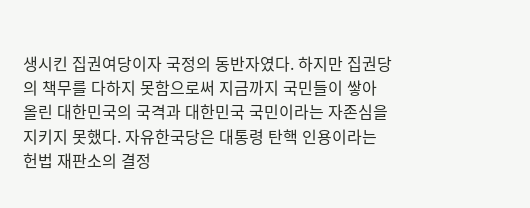생시킨 집권여당이자 국정의 동반자였다. 하지만 집권당의 책무를 다하지 못함으로써 지금까지 국민들이 쌓아 올린 대한민국의 국격과 대한민국 국민이라는 자존심을 지키지 못했다. 자유한국당은 대통령 탄핵 인용이라는 헌법 재판소의 결정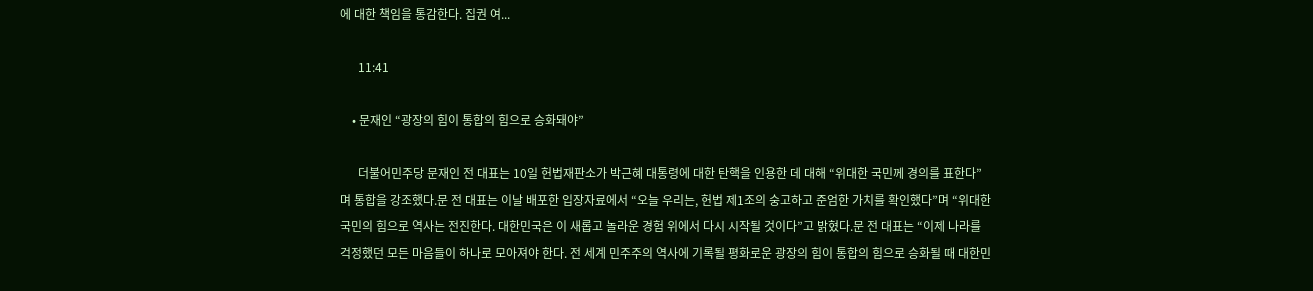에 대한 책임을 통감한다. 집권 여...

      11:41

    • 문재인 “광장의 힘이 통합의 힘으로 승화돼야”

      더불어민주당 문재인 전 대표는 10일 헌법재판소가 박근혜 대통령에 대한 탄핵을 인용한 데 대해 “위대한 국민께 경의를 표한다”며 통합을 강조했다.문 전 대표는 이날 배포한 입장자료에서 “오늘 우리는, 헌법 제1조의 숭고하고 준엄한 가치를 확인했다”며 “위대한 국민의 힘으로 역사는 전진한다. 대한민국은 이 새롭고 놀라운 경험 위에서 다시 시작될 것이다”고 밝혔다.문 전 대표는 “이제 나라를 걱정했던 모든 마음들이 하나로 모아져야 한다. 전 세계 민주주의 역사에 기록될 평화로운 광장의 힘이 통합의 힘으로 승화될 때 대한민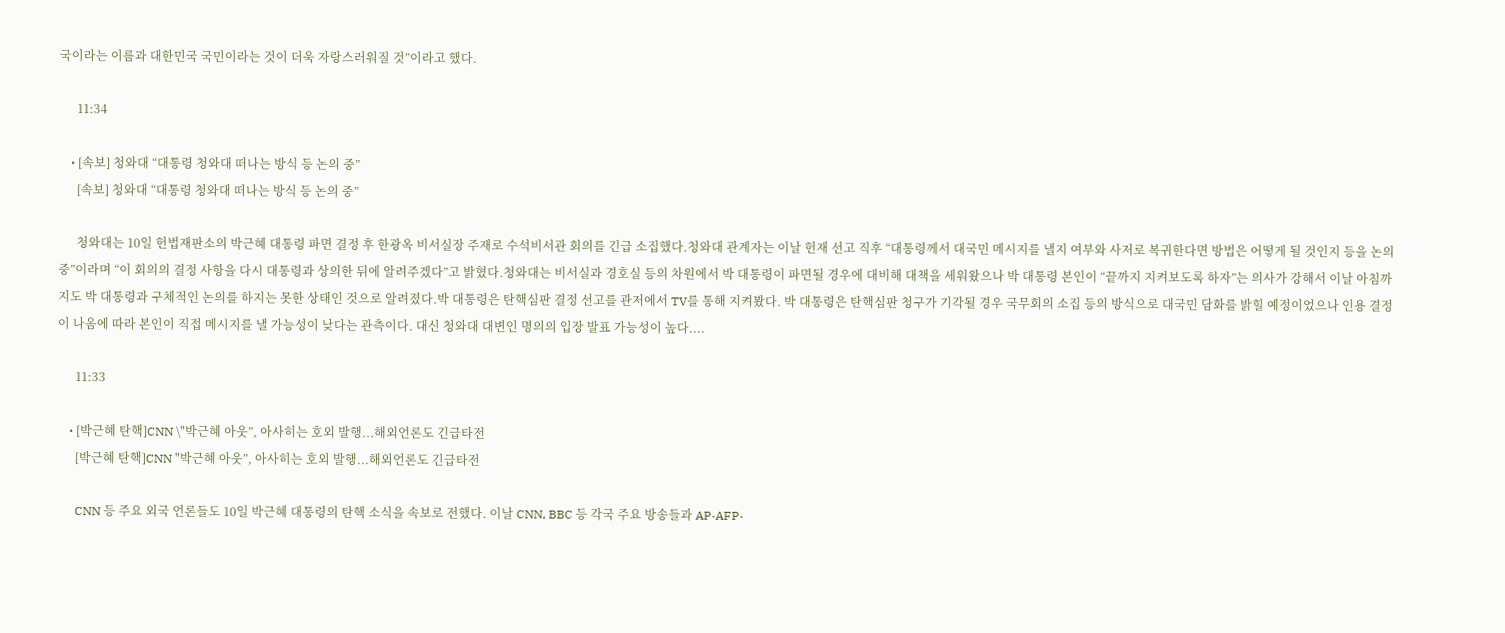국이라는 이름과 대한민국 국민이라는 것이 더욱 자랑스러워질 것”이라고 했다.

      11:34

    • [속보] 청와대 “대통령 청와대 떠나는 방식 등 논의 중”
      [속보] 청와대 “대통령 청와대 떠나는 방식 등 논의 중”

      청와대는 10일 헌법재판소의 박근혜 대통령 파면 결정 후 한광옥 비서실장 주재로 수석비서관 회의를 긴급 소집했다.청와대 관계자는 이날 헌재 선고 직후 “대통령께서 대국민 메시지를 낼지 여부와 사저로 복귀한다면 방법은 어떻게 될 것인지 등을 논의 중”이라며 “이 회의의 결정 사항을 다시 대통령과 상의한 뒤에 알려주겠다”고 밝혔다.청와대는 비서실과 경호실 등의 차원에서 박 대통령이 파면될 경우에 대비해 대책을 세워왔으나 박 대통령 본인이 “끝까지 지켜보도록 하자”는 의사가 강해서 이날 아침까지도 박 대통령과 구체적인 논의를 하지는 못한 상태인 것으로 알려졌다.박 대통령은 탄핵심판 결정 선고를 관저에서 TV를 통해 지켜봤다. 박 대통령은 탄핵심판 청구가 기각될 경우 국무회의 소집 등의 방식으로 대국민 담화를 밝힐 예정이었으나 인용 결정이 나옴에 따라 본인이 직접 메시지를 낼 가능성이 낮다는 관측이다. 대신 청와대 대변인 명의의 입장 발표 가능성이 높다....

      11:33

    • [박근혜 탄핵]CNN \"박근혜 아웃”, 아사히는 호외 발행...해외언론도 긴급타전
      [박근혜 탄핵]CNN "박근혜 아웃”, 아사히는 호외 발행...해외언론도 긴급타전

      CNN 등 주요 외국 언론들도 10일 박근혜 대통령의 탄핵 소식을 속보로 전했다. 이날 CNN, BBC 등 각국 주요 방송들과 AP·AFP·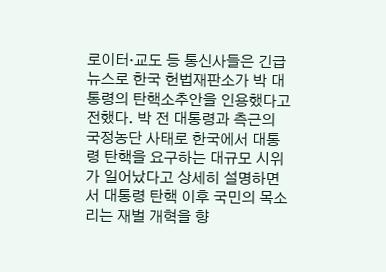로이터·교도 등 통신사들은 긴급뉴스로 한국 헌법재판소가 박 대통령의 탄핵소추안을 인용했다고 전했다. 박 전 대통령과 측근의 국정농단 사태로 한국에서 대통령 탄핵을 요구하는 대규모 시위가 일어났다고 상세히 설명하면서 대통령 탄핵 이후 국민의 목소리는 재벌 개혁을 향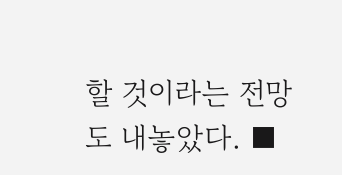할 것이라는 전망도 내놓았다. ■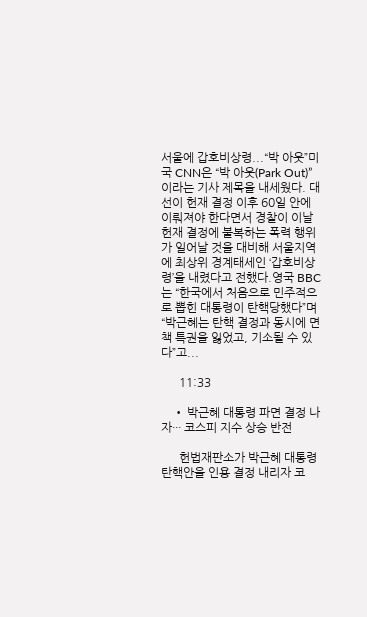서울에 갑호비상령...“박 아웃”미국 CNN은 “박 아웃(Park Out)”이라는 기사 제목을 내세웠다. 대선이 헌재 결정 이후 60일 안에 이뤄져야 한다면서 경찰이 이날 헌재 결정에 불복하는 폭력 행위가 일어날 것을 대비해 서울지역에 최상위 경계태세인 ‘갑호비상령’을 내렸다고 전했다.영국 BBC는 “한국에서 처음으로 민주적으로 뽑힌 대통령이 탄핵당했다”며 “박근혜는 탄핵 결정과 동시에 면책 특권을 잃었고, 기소될 수 있다”고...

      11:33

    • 박근혜 대통령 파면 결정 나자··· 코스피 지수 상승 반전

      헌법재판소가 박근혜 대통령 탄핵안을 인용 결정 내리자 코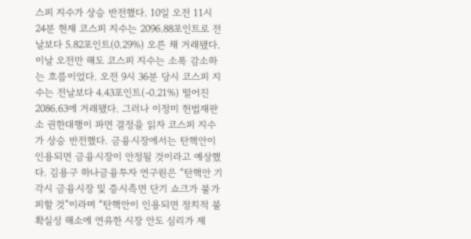스피 지수가 상승 반전했다. 10일 오전 11시 24분 현재 코스피 지수는 2096.88포인트로 전날보다 5.82포인트(0.29%) 오른 채 거래됐다. 이날 오전만 해도 코스피 지수는 소폭 감소하는 흐름이었다. 오전 9시 36분 당시 코스피 지수는 전날보다 4.43포인트(-0.21%) 떨어진 2086.63에 거래됐다. 그러나 이정미 헌법재판소 권한대행이 파면 결정을 읽자 코스피 지수가 상승 반전했다. 금융시장에서는 탄핵안이 인용되면 금융시장이 안정될 것이라고 예상했다. 김용구 하나금융투자 연구원은 “탄핵안 기각시 금융시장 및 증시측면 단기 쇼크가 불가피할 것”이라며 “탄핵안이 인용되면 정치적 불확실성 해소에 연유한 시장 안도 심리가 제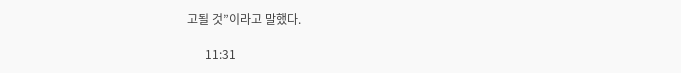고될 것”이라고 말했다.

      11:31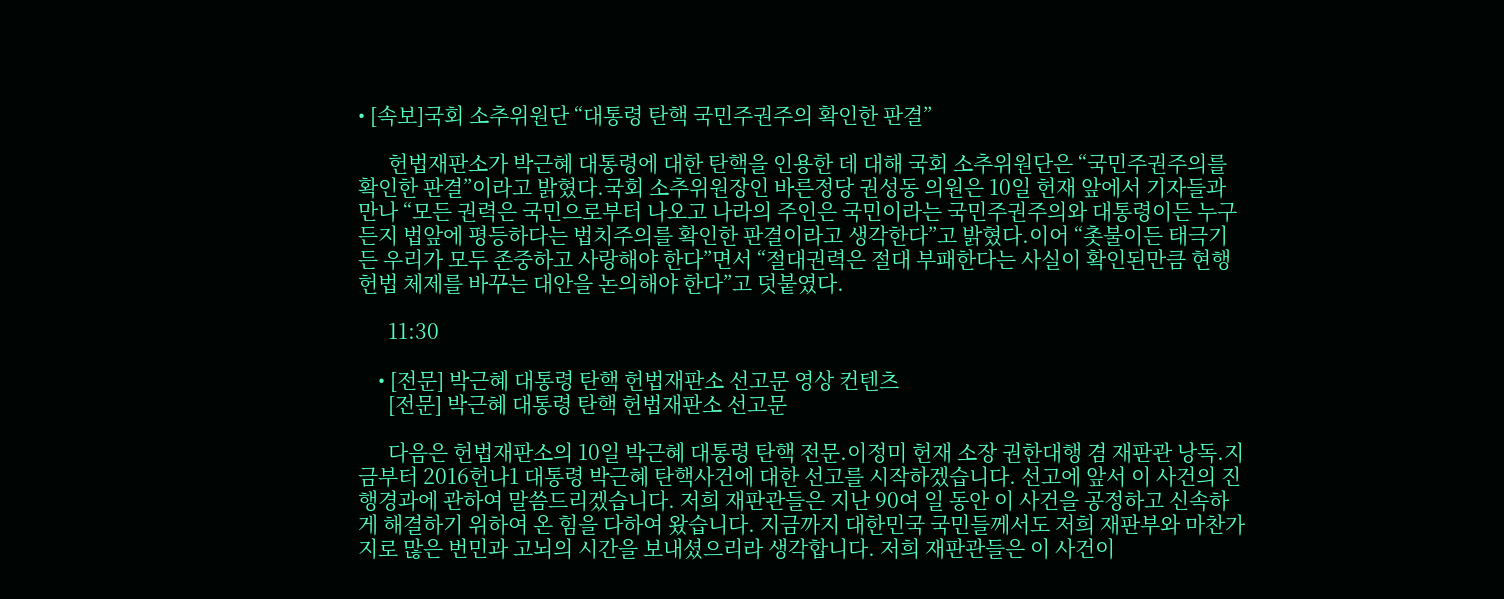• [속보]국회 소추위원단 “대통령 탄핵 국민주권주의 확인한 판결”

      헌법재판소가 박근혜 대통령에 대한 탄핵을 인용한 데 대해 국회 소추위원단은 “국민주권주의를 확인한 판결”이라고 밝혔다.국회 소추위원장인 바른정당 권성동 의원은 10일 헌재 앞에서 기자들과 만나 “모든 권력은 국민으로부터 나오고 나라의 주인은 국민이라는 국민주권주의와 대통령이든 누구든지 법앞에 평등하다는 법치주의를 확인한 판결이라고 생각한다”고 밝혔다.이어 “촛불이든 태극기든 우리가 모두 존중하고 사랑해야 한다”면서 “절대권력은 절대 부패한다는 사실이 확인된만큼 현행 헌법 체제를 바꾸는 대안을 논의해야 한다”고 덧붙였다.

      11:30

    • [전문] 박근혜 대통령 탄핵 헌법재판소 선고문 영상 컨텐츠
      [전문] 박근혜 대통령 탄핵 헌법재판소 선고문

      다음은 헌법재판소의 10일 박근혜 대통령 탄핵 전문.이정미 헌재 소장 권한대행 겸 재판관 낭독.지금부터 2016헌나1 대통령 박근혜 탄핵사건에 대한 선고를 시작하겠습니다. 선고에 앞서 이 사건의 진행경과에 관하여 말씀드리겠습니다. 저희 재판관들은 지난 90여 일 동안 이 사건을 공정하고 신속하게 해결하기 위하여 온 힘을 다하여 왔습니다. 지금까지 대한민국 국민들께서도 저희 재판부와 마찬가지로 많은 번민과 고뇌의 시간을 보내셨으리라 생각합니다. 저희 재판관들은 이 사건이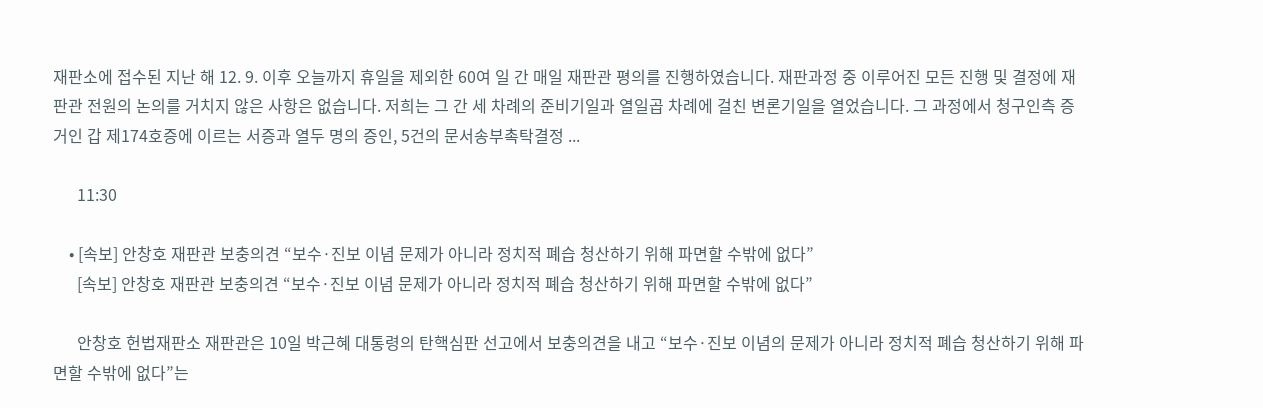재판소에 접수된 지난 해 12. 9. 이후 오늘까지 휴일을 제외한 60여 일 간 매일 재판관 평의를 진행하였습니다. 재판과정 중 이루어진 모든 진행 및 결정에 재판관 전원의 논의를 거치지 않은 사항은 없습니다. 저희는 그 간 세 차례의 준비기일과 열일곱 차례에 걸친 변론기일을 열었습니다. 그 과정에서 청구인측 증거인 갑 제174호증에 이르는 서증과 열두 명의 증인, 5건의 문서송부촉탁결정 ...

      11:30

    • [속보] 안창호 재판관 보충의견 “보수·진보 이념 문제가 아니라 정치적 폐습 청산하기 위해 파면할 수밖에 없다”
      [속보] 안창호 재판관 보충의견 “보수·진보 이념 문제가 아니라 정치적 폐습 청산하기 위해 파면할 수밖에 없다”

      안창호 헌법재판소 재판관은 10일 박근혜 대통령의 탄핵심판 선고에서 보충의견을 내고 “보수·진보 이념의 문제가 아니라 정치적 폐습 청산하기 위해 파면할 수밖에 없다”는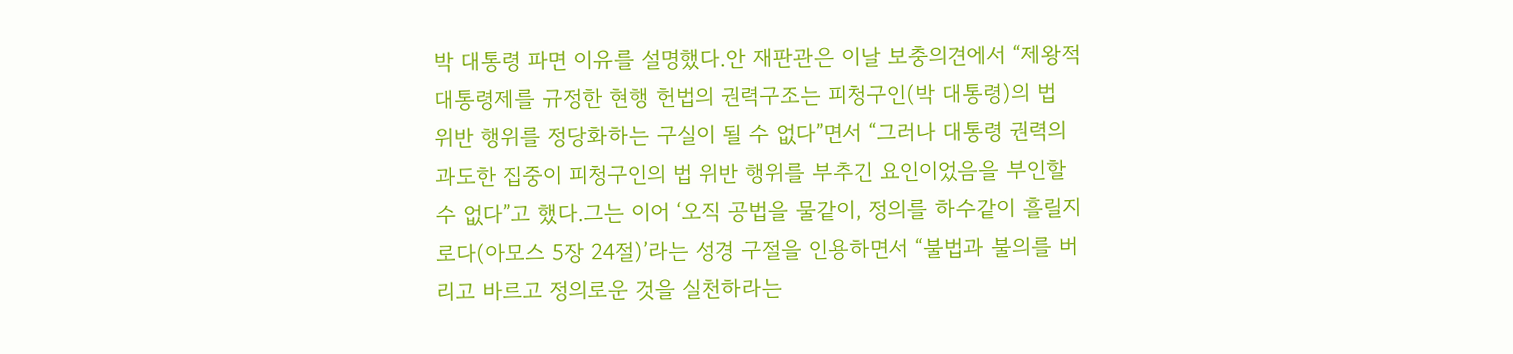박 대통령 파면 이유를 설명했다.안 재판관은 이날 보충의견에서 “제왕적 대통령제를 규정한 현행 헌법의 권력구조는 피청구인(박 대통령)의 법 위반 행위를 정당화하는 구실이 될 수 없다”면서 “그러나 대통령 권력의 과도한 집중이 피청구인의 법 위반 행위를 부추긴 요인이었음을 부인할 수 없다”고 했다.그는 이어 ‘오직 공법을 물같이, 정의를 하수같이 흘릴지로다(아모스 5장 24절)’라는 성경 구절을 인용하면서 “불법과 불의를 버리고 바르고 정의로운 것을 실천하라는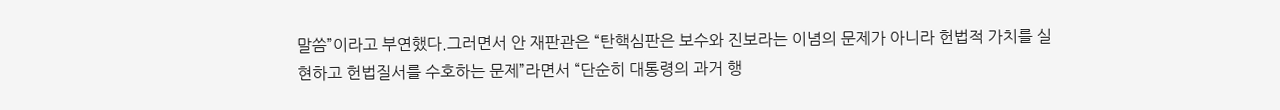말씀”이라고 부연했다.그러면서 안 재판관은 “탄핵심판은 보수와 진보라는 이념의 문제가 아니라 헌법적 가치를 실현하고 헌법질서를 수호하는 문제”라면서 “단순히 대통령의 과거 행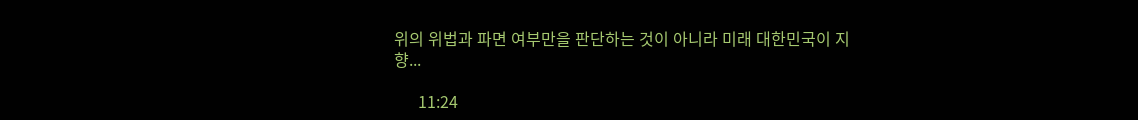위의 위법과 파면 여부만을 판단하는 것이 아니라 미래 대한민국이 지향...

      11:24